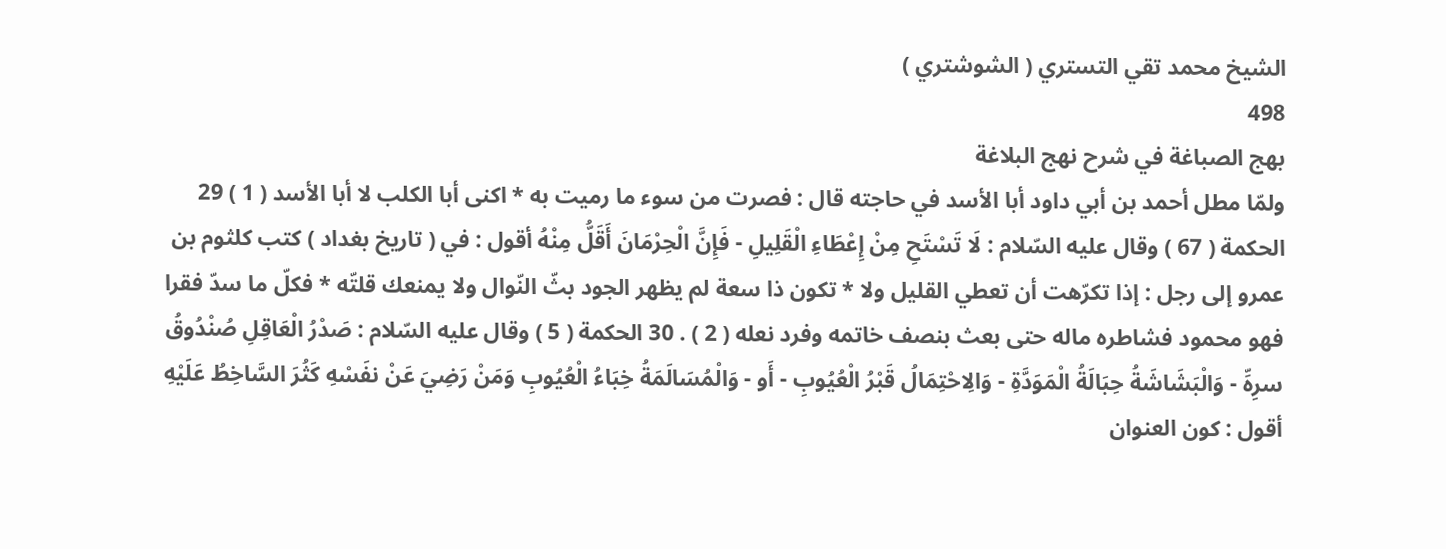الشيخ محمد تقي التستري ( الشوشتري )
498
بهج الصباغة في شرح نهج البلاغة
ولمّا مطل أحمد بن أبي داود أبا الأسد في حاجته قال : فصرت من سوء ما رميت به * اكنى أبا الكلب لا أبا الأسد ( 1 ) 29 الحكمة ( 67 ) وقال عليه السّلام : لَا تَسْتَحِ مِنْ إِعْطَاءِ الْقَلِيلِ - فَإِنَّ الْحِرْمَانَ أَقَلُّ مِنْهُ أقول : في ( تاريخ بغداد ) كتب كلثوم بن عمرو إلى رجل : إذا تكرّهت أن تعطي القليل ولا * تكون ذا سعة لم يظهر الجود بثّ النّوال ولا يمنعك قلتّه * فكلّ ما سدّ فقرا فهو محمود فشاطره ماله حتى بعث بنصف خاتمه وفرد نعله ( 2 ) . 30 الحكمة ( 5 ) وقال عليه السّلام : صَدْرُ الْعَاقِلِ صُنْدُوقُ سرِهِّ - وَالْبَشَاشَةُ حِبَالَةُ الْمَوَدَّةِ - وَالِاحْتِمَالُ قَبْرُ الْعُيُوبِ - أَو - وَالْمُسَالَمَةُ خِبَاءُ الْعُيُوبِ وَمَنْ رَضِيَ عَنْ نفَسْهِ كَثُرَ السَّاخِطُ عَلَيْهِ أقول : كون العنوان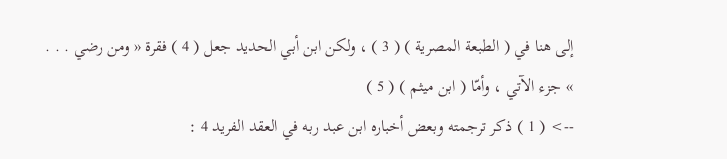إلى هنا في ( الطبعة المصرية ) ( 3 ) ، ولكن ابن أبي الحديد جعل ( 4 ) فقرة « ومن رضي . . . » جزء الآتي ، وأمّا ( ابن ميثم ) ( 5 )
--> ( 1 ) ذكر ترجمته وبعض أخباره ابن عبد ربه في العقد الفريد 4 :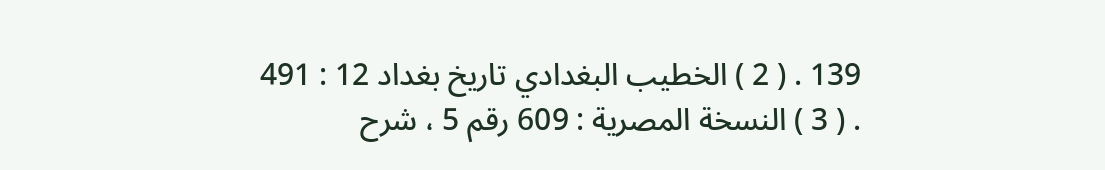139 . ( 2 ) الخطيب البغدادي تاريخ بغداد 12 : 491 . ( 3 ) النسخة المصرية : 609 رقم 5 ، شرح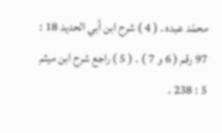محمّد عبده . ( 4 ) شرح ابن أبي الحديد 18 : 97 رقم ( 6 و 7 ) . ( 5 ) راجع شرح ابن ميثم 5 : 238 .